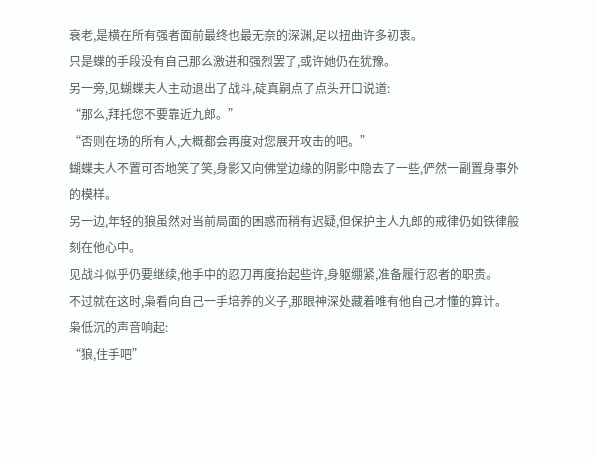衰老,是横在所有强者面前最终也最无奈的深渊,足以扭曲许多初衷。
只是蝶的手段没有自己那么激进和强烈罢了,或许她仍在犹豫。
另一旁,见蝴蝶夫人主动退出了战斗,碇真嗣点了点头开口说道:
“那么,拜托您不要靠近九郎。”
“否则在场的所有人,大概都会再度对您展开攻击的吧。”
蝴蝶夫人不置可否地笑了笑,身影又向佛堂边缘的阴影中隐去了一些,俨然一副置身事外的模样。
另一边,年轻的狼虽然对当前局面的困惑而稍有迟疑,但保护主人九郎的戒律仍如铁律般刻在他心中。
见战斗似乎仍要继续,他手中的忍刀再度抬起些许,身躯绷紧,准备履行忍者的职责。
不过就在这时,枭看向自己一手培养的义子,那眼神深处藏着唯有他自己才懂的算计。
枭低沉的声音响起:
“狼,住手吧”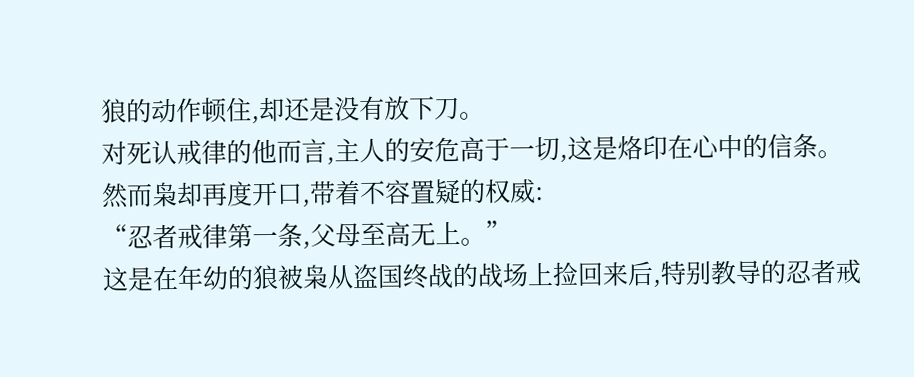狼的动作顿住,却还是没有放下刀。
对死认戒律的他而言,主人的安危高于一切,这是烙印在心中的信条。
然而枭却再度开口,带着不容置疑的权威:
“忍者戒律第一条,父母至高无上。”
这是在年幼的狼被枭从盗国终战的战场上捡回来后,特别教导的忍者戒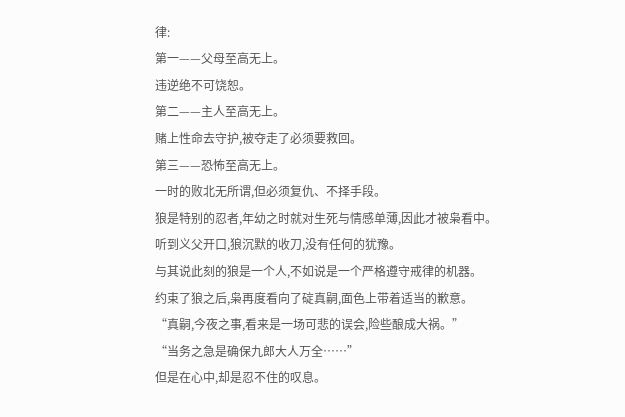律:
第一——父母至高无上。
违逆绝不可饶恕。
第二——主人至高无上。
赌上性命去守护,被夺走了必须要救回。
第三——恐怖至高无上。
一时的败北无所谓,但必须复仇、不择手段。
狼是特别的忍者,年幼之时就对生死与情感单薄,因此才被枭看中。
听到义父开口,狼沉默的收刀,没有任何的犹豫。
与其说此刻的狼是一个人,不如说是一个严格遵守戒律的机器。
约束了狼之后,枭再度看向了碇真嗣,面色上带着适当的歉意。
“真嗣,今夜之事,看来是一场可悲的误会,险些酿成大祸。”
“当务之急是确保九郎大人万全……”
但是在心中,却是忍不住的叹息。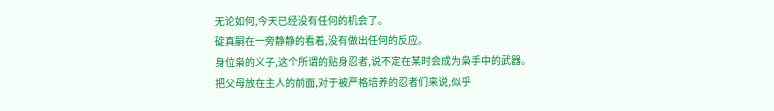无论如何,今天已经没有任何的机会了。
碇真嗣在一旁静静的看着,没有做出任何的反应。
身位枭的义子,这个所谓的贴身忍者,说不定在某时会成为枭手中的武器。
把父母放在主人的前面,对于被严格培养的忍者们来说,似乎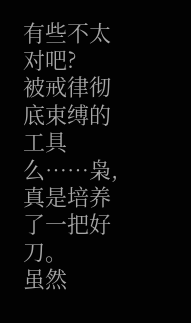有些不太对吧?
被戒律彻底束缚的工具么……枭,真是培养了一把好刀。
虽然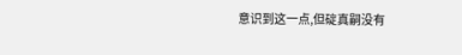意识到这一点,但碇真嗣没有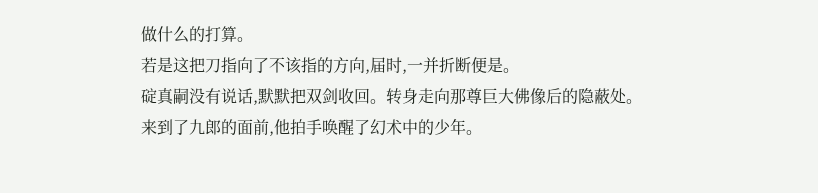做什么的打算。
若是这把刀指向了不该指的方向,届时,一并折断便是。
碇真嗣没有说话,默默把双剑收回。转身走向那尊巨大佛像后的隐蔽处。
来到了九郎的面前,他拍手唤醒了幻术中的少年。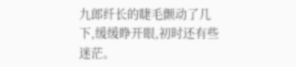九郎纤长的睫毛颤动了几下,缓缓睁开眼,初时还有些迷茫。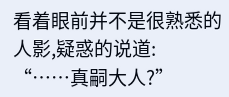看着眼前并不是很熟悉的人影,疑惑的说道:
“……真嗣大人?”